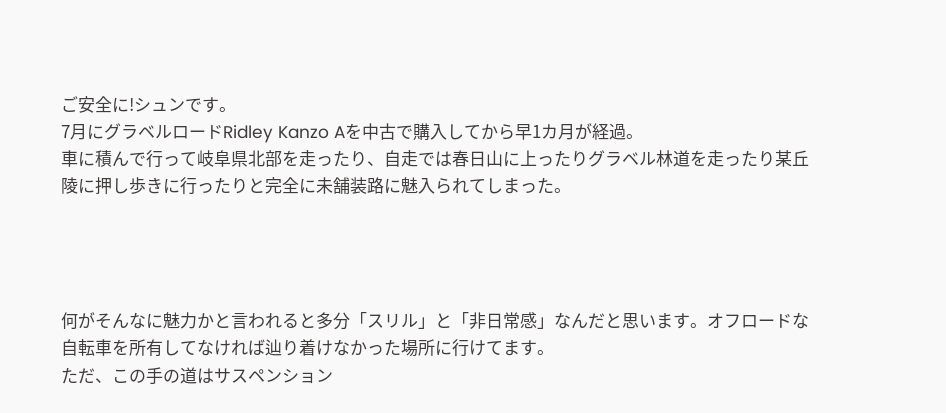ご安全に!シュンです。
7月にグラベルロードRidley Kanzo Aを中古で購入してから早1カ月が経過。
車に積んで行って岐阜県北部を走ったり、自走では春日山に上ったりグラベル林道を走ったり某丘陵に押し歩きに行ったりと完全に未舗装路に魅入られてしまった。




何がそんなに魅力かと言われると多分「スリル」と「非日常感」なんだと思います。オフロードな自転車を所有してなければ辿り着けなかった場所に行けてます。
ただ、この手の道はサスペンション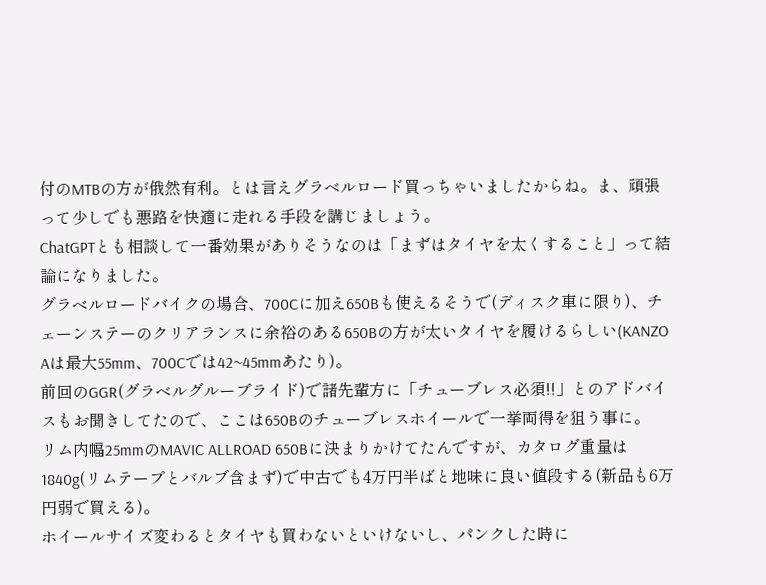付のMTBの方が俄然有利。とは言えグラベルロード買っちゃいましたからね。ま、頑張って少しでも悪路を快適に走れる手段を講じましょう。
ChatGPTとも相談して一番効果がありそうなのは「まずはタイヤを太くすること」って結論になりました。
グラベルロードバイクの場合、700Cに加え650Bも使えるそうで(ディスク車に限り)、チェーンステーのクリアランスに余裕のある650Bの方が太いタイヤを履けるらしい(KANZO Aは最大55mm、700Cでは42~45mmあたり)。
前回のGGR(グラベルグループライド)で諸先輩方に「チューブレス必須!!」とのアドバイスもお聞きしてたので、ここは650Bのチューブレスホイールで一挙両得を狙う事に。
リム内幅25mmのMAVIC ALLROAD 650Bに決まりかけてたんですが、カタログ重量は1840g(リムテープとバルブ含まず)で中古でも4万円半ばと地味に良い値段する(新品も6万円弱で買える)。
ホイールサイズ変わるとタイヤも買わないといけないし、パンクした時に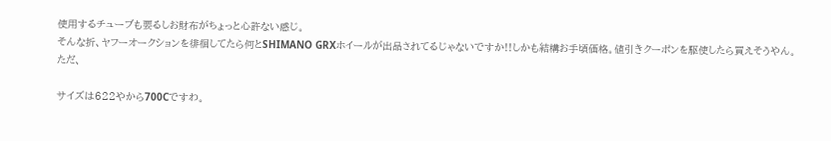使用するチューブも要るしお財布がちょっと心許ない感じ。
そんな折、ヤフーオークションを徘徊してたら何とSHIMANO GRXホイールが出品されてるじゃないですか!!しかも結構お手頃価格。値引きクーポンを駆使したら買えそうやん。
ただ、

サイズは622やから700Cですわ。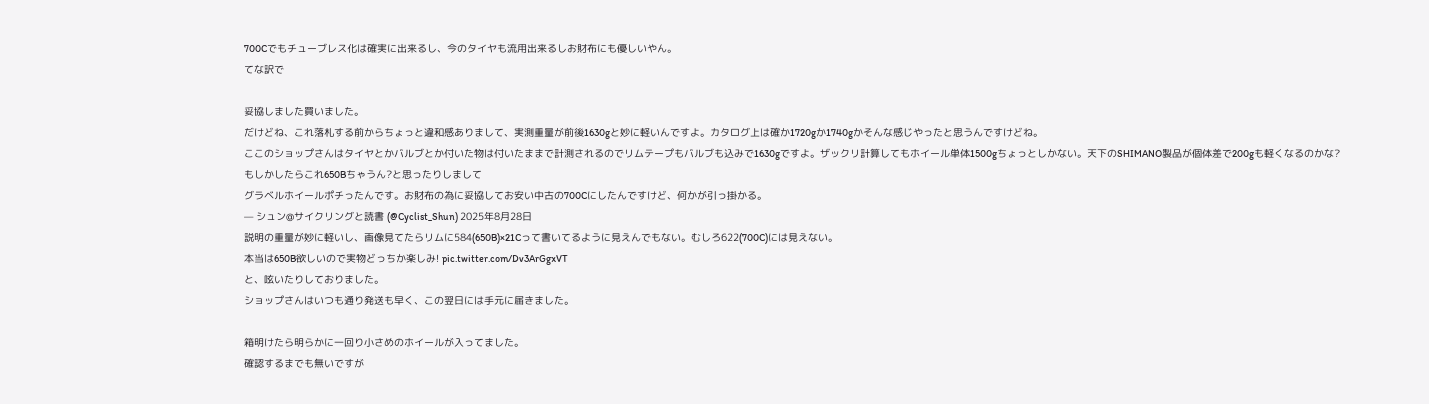700Cでもチューブレス化は確実に出来るし、今のタイヤも流用出来るしお財布にも優しいやん。
てな訳で

妥協しました買いました。
だけどね、これ落札する前からちょっと違和感ありまして、実測重量が前後1630gと妙に軽いんですよ。カタログ上は確か1720gか1740gかそんな感じやったと思うんですけどね。
ここのショップさんはタイヤとかバルブとか付いた物は付いたままで計測されるのでリムテープもバルブも込みで1630gですよ。ザックリ計算してもホイール単体1500gちょっとしかない。天下のSHIMANO製品が個体差で200gも軽くなるのかな?
もしかしたらこれ650Bちゃうん?と思ったりしまして
グラベルホイールポチったんです。お財布の為に妥協してお安い中古の700Cにしたんですけど、何かが引っ掛かる。
— シュン@サイクリングと読書 (@Cyclist_Shun) 2025年8月28日
説明の重量が妙に軽いし、画像見てたらリムに584(650B)×21Cって書いてるように見えんでもない。むしろ622(700C)には見えない。
本当は650B欲しいので実物どっちか楽しみ! pic.twitter.com/Dv3ArGgxVT
と、呟いたりしておりました。
ショップさんはいつも通り発送も早く、この翌日には手元に届きました。

箱明けたら明らかに一回り小さめのホイールが入ってました。
確認するまでも無いですが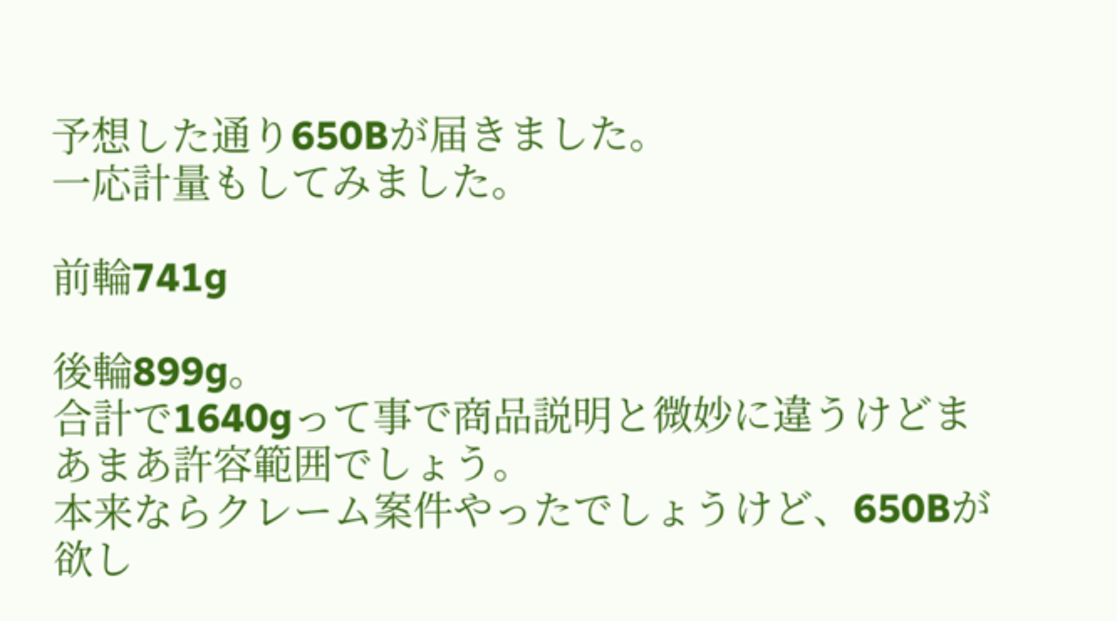予想した通り650Bが届きました。
一応計量もしてみました。

前輪741g

後輪899g。
合計で1640gって事で商品説明と微妙に違うけどまあまあ許容範囲でしょう。
本来ならクレーム案件やったでしょうけど、650Bが欲し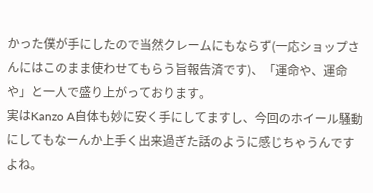かった僕が手にしたので当然クレームにもならず(一応ショップさんにはこのまま使わせてもらう旨報告済です)、「運命や、運命や」と一人で盛り上がっております。
実はKanzo A自体も妙に安く手にしてますし、今回のホイール騒動にしてもなーんか上手く出来過ぎた話のように感じちゃうんですよね。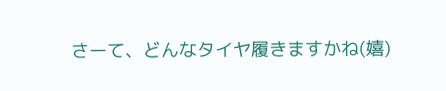さーて、どんなタイヤ履きますかね(嬉)